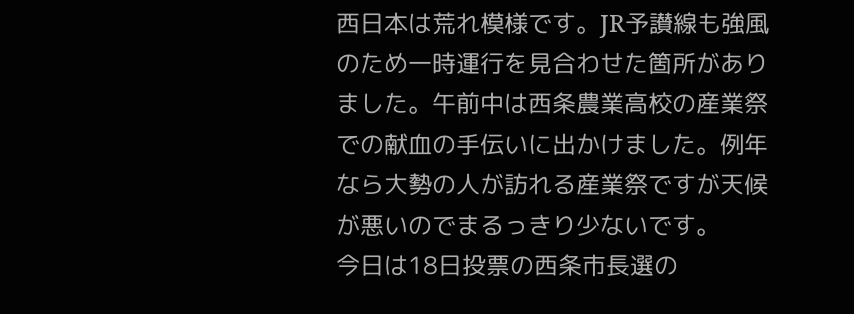西日本は荒れ模様です。JR予讃線も強風のため一時運行を見合わせた箇所がありました。午前中は西条農業高校の産業祭での献血の手伝いに出かけました。例年なら大勢の人が訪れる産業祭ですが天候が悪いのでまるっきり少ないです。
今日は18日投票の西条市長選の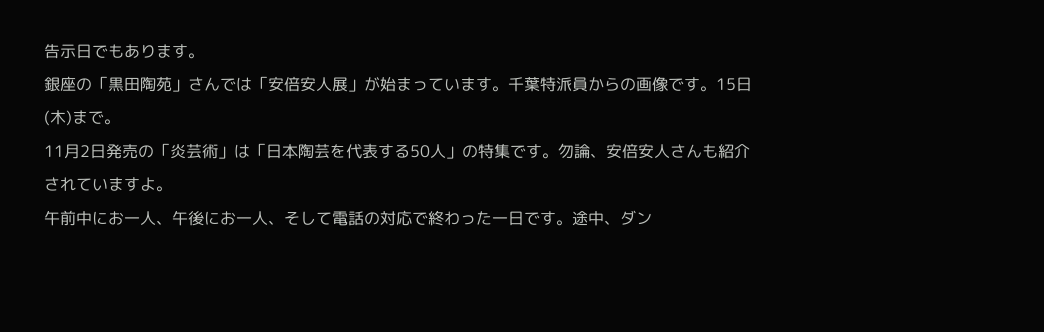告示日でもあります。
銀座の「黒田陶苑」さんでは「安倍安人展」が始まっています。千葉特派員からの画像です。15日(木)まで。
11月2日発売の「炎芸術」は「日本陶芸を代表する50人」の特集です。勿論、安倍安人さんも紹介されていますよ。
午前中にお一人、午後にお一人、そして電話の対応で終わった一日です。途中、ダン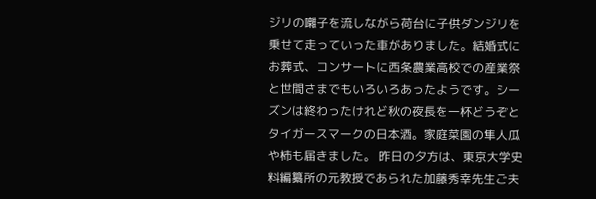ジリの囃子を流しながら荷台に子供ダンジリを乗せて走っていった車がありました。結婚式にお葬式、コンサートに西条農業高校での産業祭と世間さまでもいろいろあったようです。シーズンは終わったけれど秋の夜長を一杯どうぞとタイガースマークの日本酒。家庭菜園の隼人瓜や柿も届きました。 昨日の夕方は、東京大学史料編纂所の元教授であられた加藤秀幸先生ご夫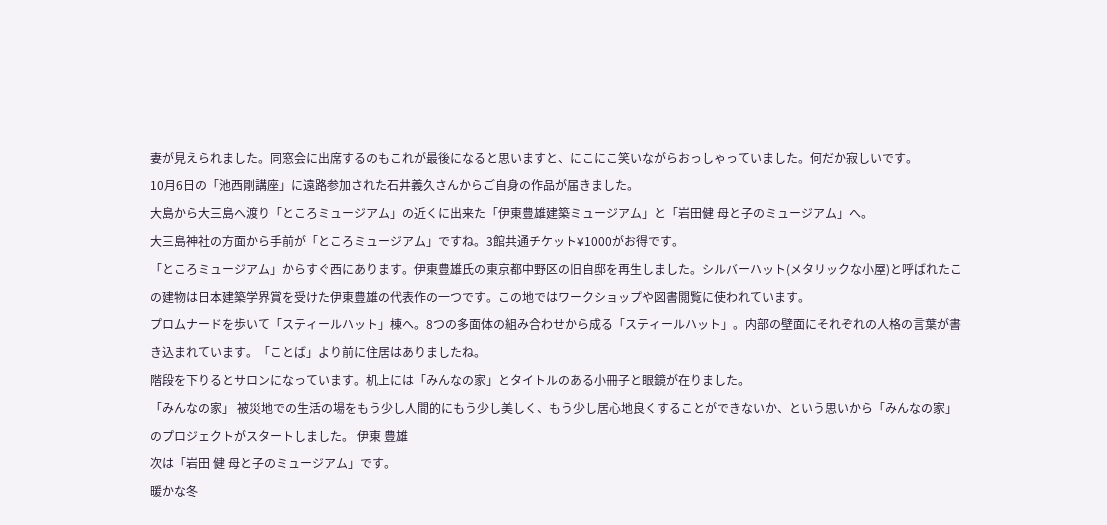妻が見えられました。同窓会に出席するのもこれが最後になると思いますと、にこにこ笑いながらおっしゃっていました。何だか寂しいです。
10月6日の「池西剛講座」に遠路参加された石井義久さんからご自身の作品が届きました。
大島から大三島へ渡り「ところミュージアム」の近くに出来た「伊東豊雄建築ミュージアム」と「岩田健 母と子のミュージアム」へ。
大三島神社の方面から手前が「ところミュージアム」ですね。3館共通チケット¥1000がお得です。
「ところミュージアム」からすぐ西にあります。伊東豊雄氏の東京都中野区の旧自邸を再生しました。シルバーハット(メタリックな小屋)と呼ばれたこの建物は日本建築学界賞を受けた伊東豊雄の代表作の一つです。この地ではワークショップや図書閲覧に使われています。
プロムナードを歩いて「スティールハット」棟へ。8つの多面体の組み合わせから成る「スティールハット」。内部の壁面にそれぞれの人格の言葉が書き込まれています。「ことば」より前に住居はありましたね。
階段を下りるとサロンになっています。机上には「みんなの家」とタイトルのある小冊子と眼鏡が在りました。
「みんなの家」 被災地での生活の場をもう少し人間的にもう少し美しく、もう少し居心地良くすることができないか、という思いから「みんなの家」のプロジェクトがスタートしました。 伊東 豊雄
次は「岩田 健 母と子のミュージアム」です。
暖かな冬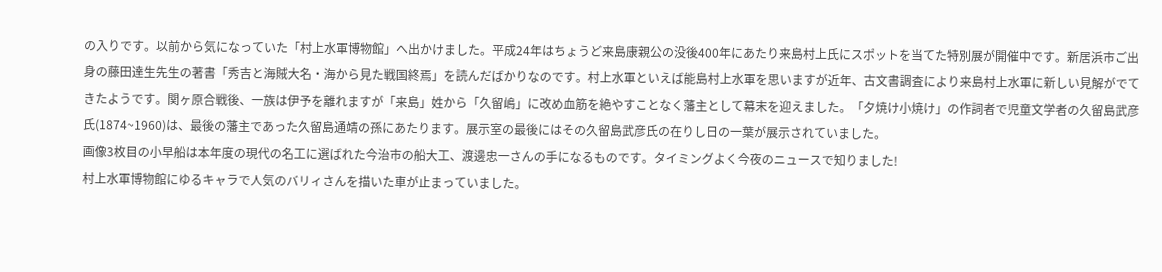の入りです。以前から気になっていた「村上水軍博物館」へ出かけました。平成24年はちょうど来島康親公の没後400年にあたり来島村上氏にスポットを当てた特別展が開催中です。新居浜市ご出身の藤田達生先生の著書「秀吉と海賊大名・海から見た戦国終焉」を読んだばかりなのです。村上水軍といえば能島村上水軍を思いますが近年、古文書調査により来島村上水軍に新しい見解がでてきたようです。関ヶ原合戦後、一族は伊予を離れますが「来島」姓から「久留嶋」に改め血筋を絶やすことなく藩主として幕末を迎えました。「夕焼け小焼け」の作詞者で児童文学者の久留島武彦氏(1874~1960)は、最後の藩主であった久留島通靖の孫にあたります。展示室の最後にはその久留島武彦氏の在りし日の一葉が展示されていました。
画像3枚目の小早船は本年度の現代の名工に選ばれた今治市の船大工、渡邊忠一さんの手になるものです。タイミングよく今夜のニュースで知りました!
村上水軍博物館にゆるキャラで人気のバリィさんを描いた車が止まっていました。